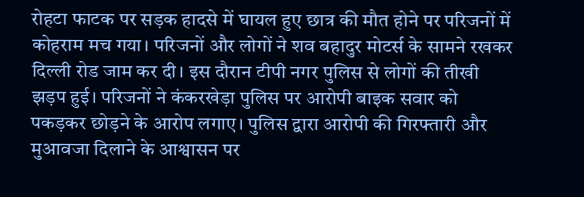रोहटा फाटक पर सड़क हादसे में घायल हुए छात्र की मौत होने पर परिजनों में कोहराम मच गया। परिजनों और लोगों ने शव बहादुर मोटर्स के सामने रखकर दिल्ली रोड जाम कर दी। इस दौरान टीपी नगर पुलिस से लोगों की तीखी झड़प हुई। परिजनों ने कंकरखेड़ा पुलिस पर आरोपी बाइक सवार को पकड़कर छोड़ने के आरोप लगाए। पुलिस द्वारा आरोपी की गिरफ्तारी और मुआवजा दिलाने के आश्वासन पर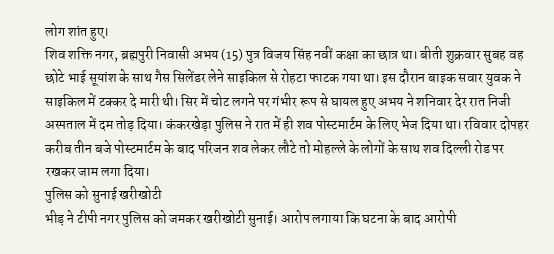लोग शांत हुए।
शिव शक्ति नगर, ब्रह्मपुरी निवासी अभय (15) पुत्र विजय सिंह नवीं कक्षा का छात्र था। बीती शुक्रवार सुबह वह छोटे भाई सूयांश के साथ गैस सिलेंडर लेने साइकिल से रोहटा फाटक गया था। इस दौरान बाइक सवार युवक ने साइकिल में टक्कर दे मारी थी। सिर में चोट लगने पर गंभीर रूप से घायल हुए अभय ने शनिवार देर रात निजी अस्पताल में दम तोड़ दिया। कंकरखेड़ा पुलिस ने रात में ही शव पोस्टमार्टम के लिए भेज दिया था। रविवार दोपहर करीब तीन बजे पोस्टमार्टम के बाद परिजन शव लेकर लौटे तो मोहल्ले के लोगों के साथ शव दिल्ली रोड पर रखकर जाम लगा दिया।
पुलिस को सुनाई खरीखोटी
भीड़ ने टीपी नगर पुलिस को जमकर खरीखोटी सुनाई। आरोप लगाया कि घटना के बाद आरोपी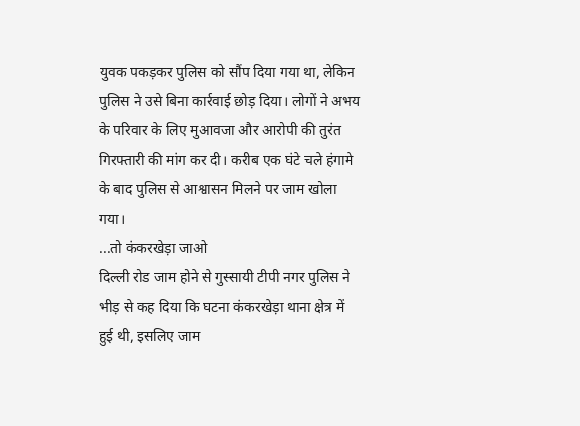युवक पकड़कर पुलिस को सौंप दिया गया था, लेकिन पुलिस ने उसे बिना कार्रवाई छोड़ दिया। लोगों ने अभय के परिवार के लिए मुआवजा और आरोपी की तुरंत गिरफ्तारी की मांग कर दी। करीब एक घंटे चले हंगामे के बाद पुलिस से आश्वासन मिलने पर जाम खोला गया।
...तो कंकरखेड़ा जाओ
दिल्ली रोड जाम होने से गुस्सायी टीपी नगर पुलिस ने भीड़ से कह दिया कि घटना कंकरखेड़ा थाना क्षेत्र में हुई थी, इसलिए जाम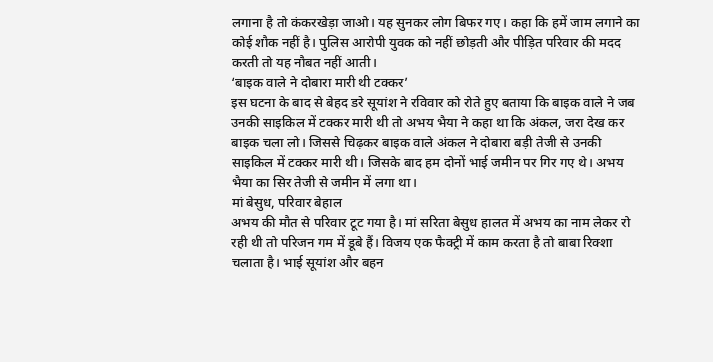लगाना है तो कंकरखेड़ा जाओ। यह सुनकर लोग बिफर गए। कहा कि हमें जाम लगाने का कोई शौक नहीं है। पुलिस आरोपी युवक को नहीं छोड़ती और पीड़ित परिवार की मदद करती तो यह नौबत नहीं आती।
‘बाइक वाले ने दोबारा मारी थी टक्कर’
इस घटना के बाद से बेहद डरे सूयांश ने रविवार को रोते हुए बताया कि बाइक वाले ने जब उनकी साइकिल में टक्कर मारी थी तो अभय भैया ने कहा था कि अंकल, जरा देख कर बाइक चला लो। जिससे चिढ़कर बाइक वाले अंकल ने दोबारा बड़ी तेजी से उनकी साइकिल में टक्कर मारी थी। जिसके बाद हम दोनों भाई जमीन पर गिर गए थे। अभय भैया का सिर तेजी से जमीन में लगा था।
मां बेसुध, परिवार बेहाल
अभय की मौत से परिवार टूट गया है। मां सरिता बेसुध हालत में अभय का नाम लेकर रो रही थी तो परिजन गम में डूबे हैं। विजय एक फैक्ट्री में काम करता है तो बाबा रिक्शा चलाता है। भाई सूयांश और बहन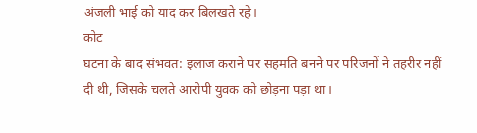अंजली भाई को याद कर बिलखते रहे।
कोट
घटना के बाद संभवत: इलाज कराने पर सहमति बनने पर परिजनों ने तहरीर नहीं दी थी, जिसके चलते आरोपी युवक को छोड़ना पड़ा था।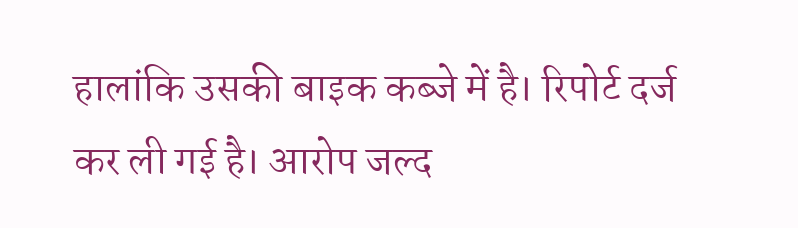हालांकि उसकी बाइक कब्जे में है। रिपोर्ट दर्ज कर ली गई है। आरोप जल्द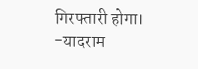गिरफ्तारी होगा। -यादराम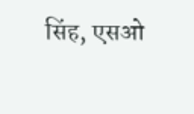सिंह, एसओ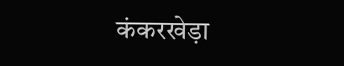कंकरखेड़ा